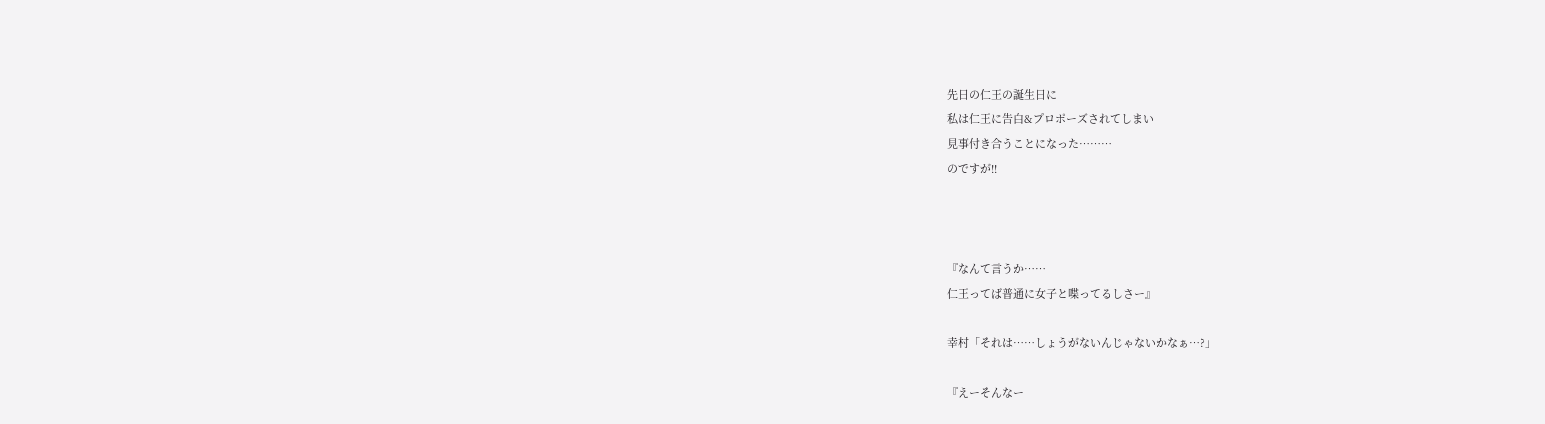先日の仁王の誕生日に
私は仁王に告白&プロポーズされてしまい
見事付き合うことになった………
のですが!!



『なんて言うか……
仁王ってば普通に女子と喋ってるしさー』

幸村「それは……しょうがないんじゃないかなぁ…?」

『えーそんなー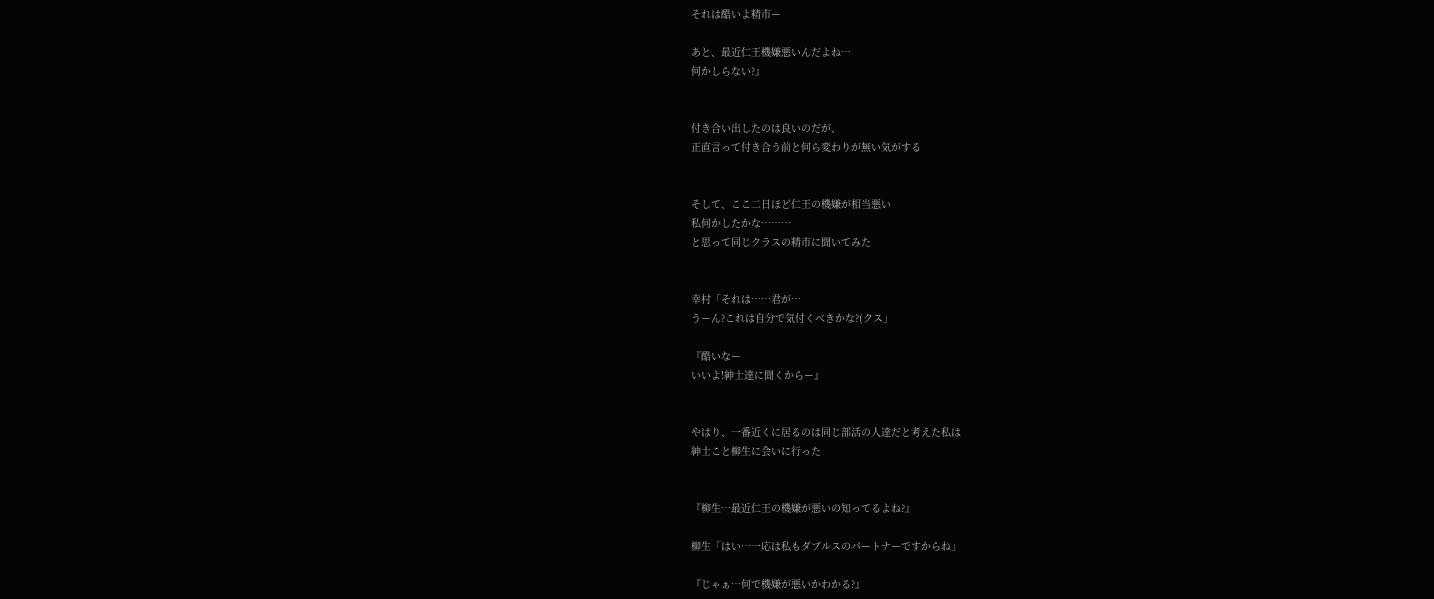それは酷いよ精市ー

あと、最近仁王機嫌悪いんだよね…
何かしらない?』


付き合い出したのは良いのだが、
正直言って付き合う前と何ら変わりが無い気がする


そして、ここ二日ほど仁王の機嫌が相当悪い
私何かしたかな………
と思って同じクラスの精市に聞いてみた


幸村「それは……君が…
うーん?これは自分で気付くべきかな?(クス」

『酷いなー
いいよ!紳士達に聞くからー』


やはり、一番近くに居るのは同じ部活の人達だと考えた私は
紳士こと柳生に会いに行った


『柳生…最近仁王の機嫌が悪いの知ってるよね?』

柳生「はい…一応は私もダブルスのパートナーですからね」

『じゃぁ…何で機嫌が悪いかわかる?』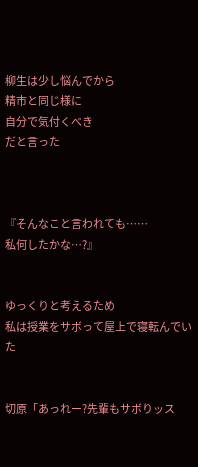柳生は少し悩んでから
精市と同じ様に
自分で気付くべき
だと言った



『そんなこと言われても……
私何したかな…?』


ゆっくりと考えるため
私は授業をサボって屋上で寝転んでいた


切原「あっれー?先輩もサボりッス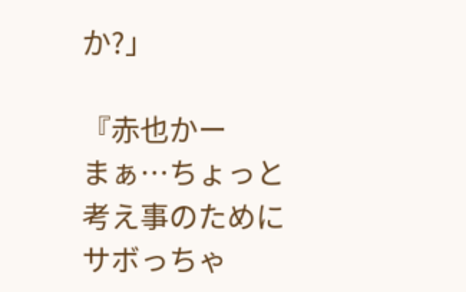か?」

『赤也かー
まぁ…ちょっと考え事のためにサボっちゃ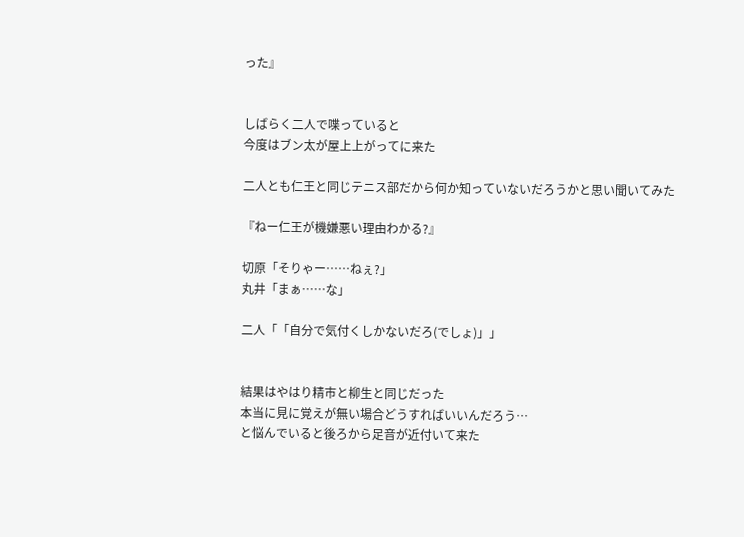った』


しばらく二人で喋っていると
今度はブン太が屋上上がってに来た

二人とも仁王と同じテニス部だから何か知っていないだろうかと思い聞いてみた

『ねー仁王が機嫌悪い理由わかる?』

切原「そりゃー……ねぇ?」
丸井「まぁ……な」

二人「「自分で気付くしかないだろ(でしょ)」」


結果はやはり精市と柳生と同じだった
本当に見に覚えが無い場合どうすればいいんだろう…
と悩んでいると後ろから足音が近付いて来た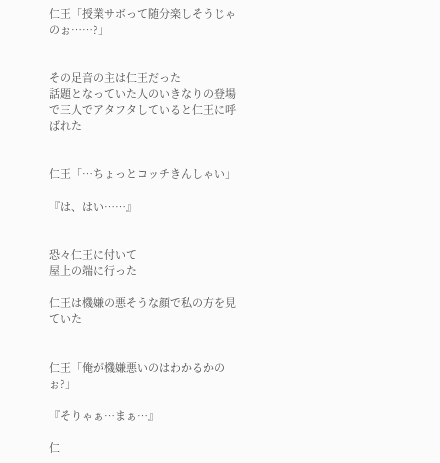仁王「授業サボって随分楽しそうじゃのぉ……?」


その足音の主は仁王だった
話題となっていた人のいきなりの登場で三人でアタフタしていると仁王に呼ばれた


仁王「…ちょっとコッチきんしゃい」

『は、はい……』


恐々仁王に付いて
屋上の端に行った

仁王は機嫌の悪そうな顔で私の方を見ていた


仁王「俺が機嫌悪いのはわかるかのぉ?」

『そりゃぁ…まぁ…』

仁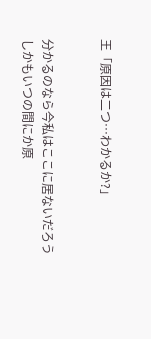王「原因は二つ…わかるか?」


分かるのなら今私はここに居ないだろう
しかもいつの間にか原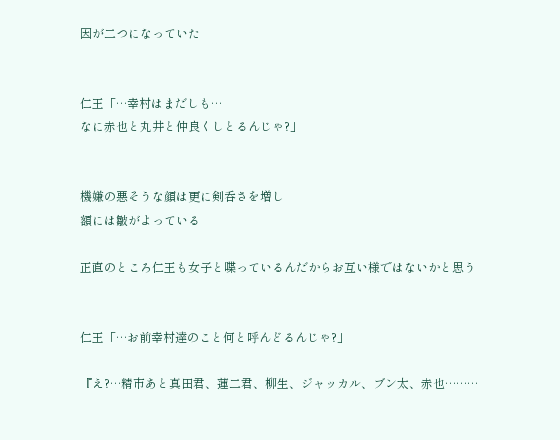因が二つになっていた


仁王「…幸村はまだしも…
なに赤也と丸井と仲良くしとるんじゃ?」


機嫌の悪そうな顔は更に剣呑さを増し
額には皺がよっている

正直のところ仁王も女子と喋っているんだからお互い様ではないかと思う


仁王「…お前幸村達のこと何と呼んどるんじゃ?」

『え?…精市あと真田君、蓮二君、柳生、ジャッカル、ブン太、赤也………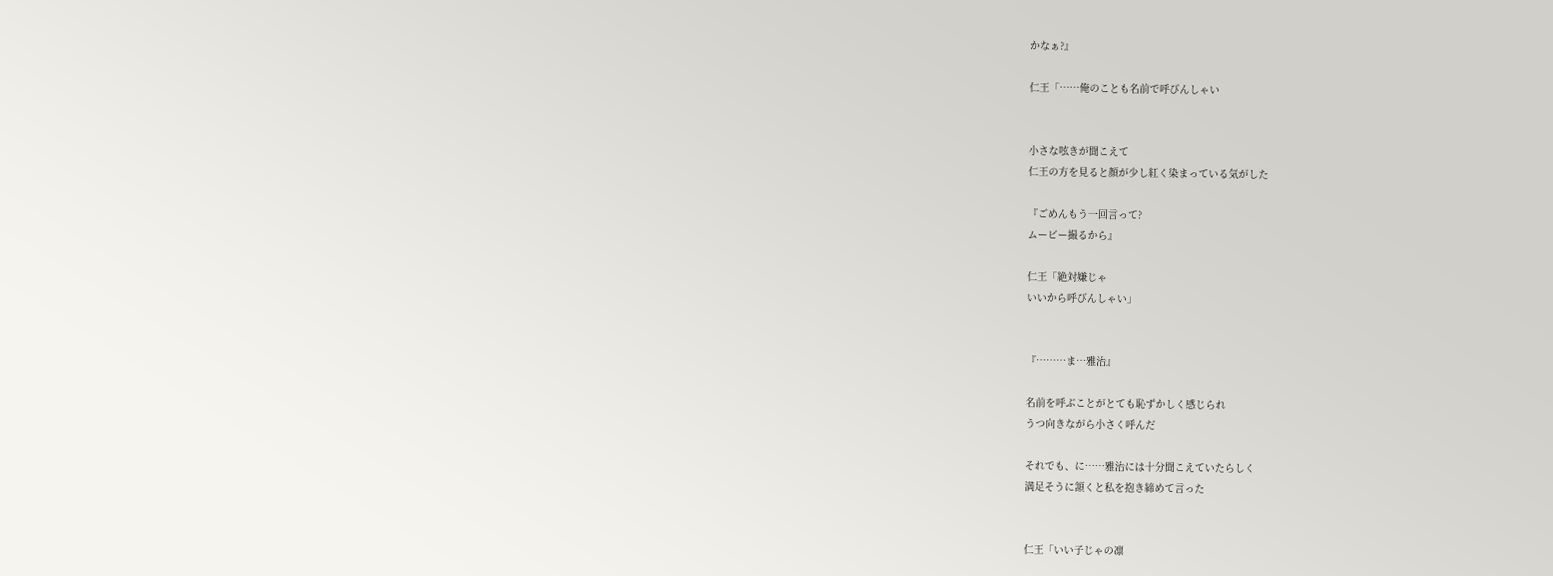かなぁ?』

仁王「……俺のことも名前で呼びんしゃい


小さな呟きが聞こえて
仁王の方を見ると顔が少し紅く染まっている気がした

『ごめんもう一回言って?
ムービー撮るから』

仁王「絶対嫌じゃ
いいから呼びんしゃい」


『………ま…雅治』

名前を呼ぶことがとても恥ずかしく感じられ
うつ向きながら小さく呼んだ

それでも、に……雅治には十分聞こえていたらしく
満足そうに頷くと私を抱き締めて言った


仁王「いい子じゃの凛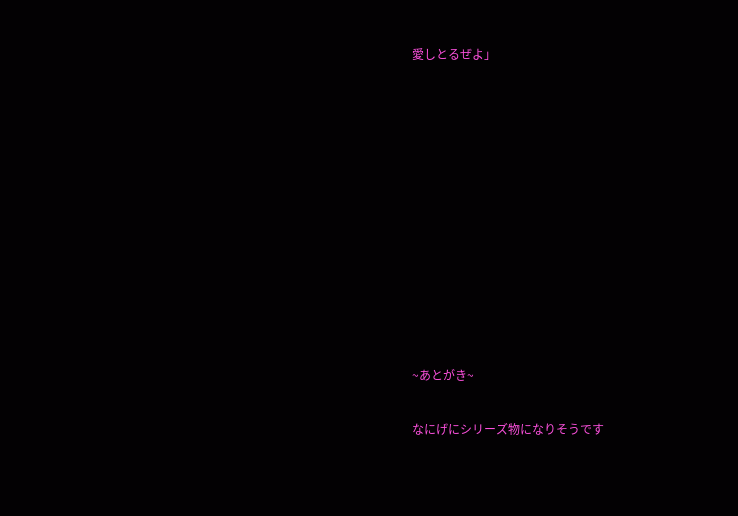愛しとるぜよ」











~あとがき~

なにげにシリーズ物になりそうです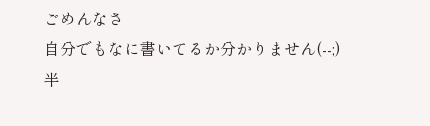ごめんなさ
自分でもなに書いてるか分かりません(--;)
半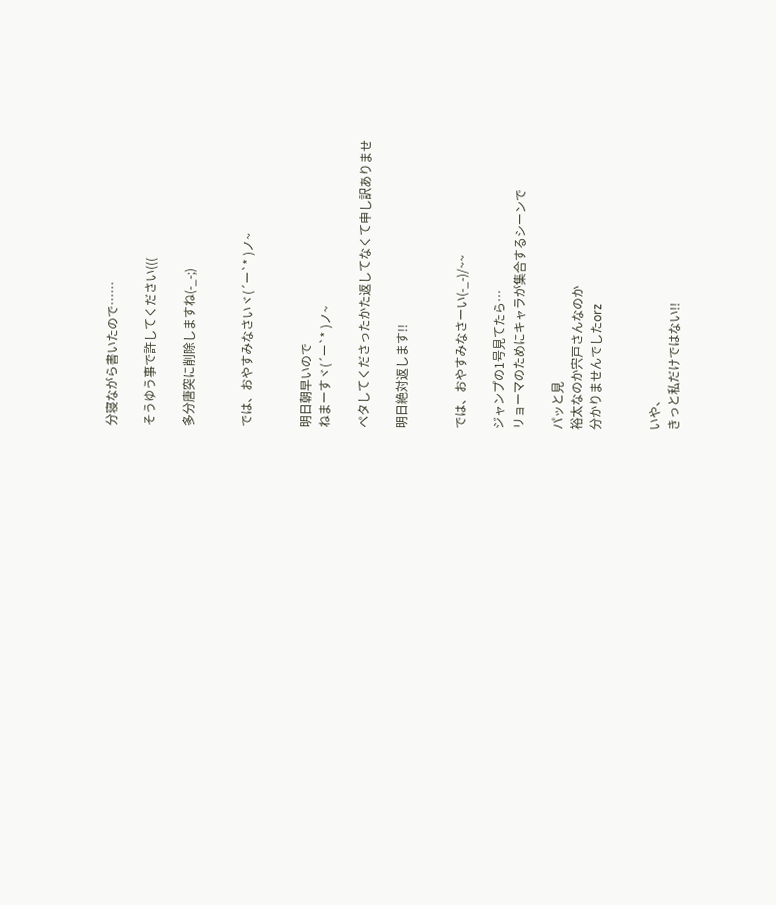分寝ながら書いたので……

そうゆう事で許してください(((

多分唐突に削除しますね(-_-;)


では、おやすみなさいヾ(´ー`* )ノ~


明日朝早いので
ねまーすヾ(´ー`* )ノ~

ペタしてくださったかた返してなくて申し訳ありませ

明日絶対返します!!


では、おやすみなさーい(-_-)/~~

ジャンプの1号見てたら…
リョーマのためにキャラが集合するシーンで

パッと見
裕太なのか宍戸さんなのか
分かりませんでしたorz


いや、
きっと私だけではない!!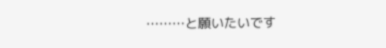………と願いたいです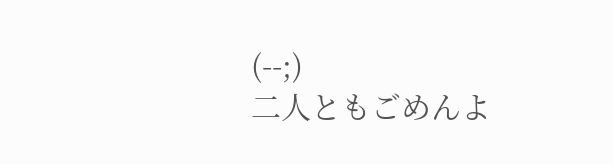(--;)
二人ともごめんよ